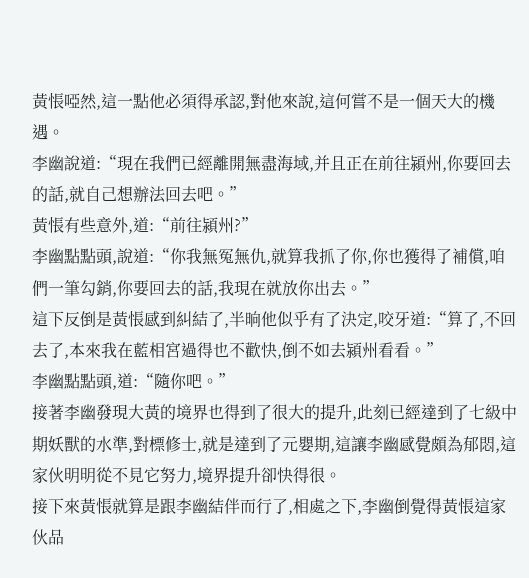黃悵啞然,這一點他必須得承認,對他來說,這何嘗不是一個天大的機遇。
李幽說道:“現在我們已經離開無盡海域,并且正在前往潁州,你要回去的話,就自己想辦法回去吧。”
黃悵有些意外,道:“前往潁州?”
李幽點點頭,說道:“你我無冤無仇,就算我抓了你,你也獲得了補償,咱們一筆勾銷,你要回去的話,我現在就放你出去。”
這下反倒是黃悵感到糾結了,半晌他似乎有了決定,咬牙道:“算了,不回去了,本來我在藍相宮過得也不歡快,倒不如去潁州看看。”
李幽點點頭,道:“隨你吧。”
接著李幽發現大黃的境界也得到了很大的提升,此刻已經達到了七級中期妖獸的水準,對標修士,就是達到了元嬰期,這讓李幽感覺頗為郁悶,這家伙明明從不見它努力,境界提升卻快得很。
接下來黃悵就算是跟李幽結伴而行了,相處之下,李幽倒覺得黃悵這家伙品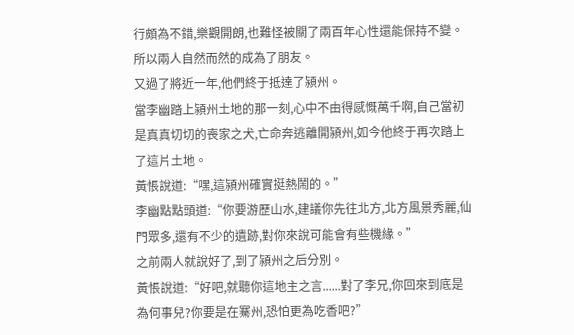行頗為不錯,樂觀開朗,也難怪被關了兩百年心性還能保持不變。
所以兩人自然而然的成為了朋友。
又過了將近一年,他們終于抵達了潁州。
當李幽踏上潁州土地的那一刻,心中不由得感慨萬千啊,自己當初是真真切切的喪家之犬,亡命奔逃離開潁州,如今他終于再次踏上了這片土地。
黃悵說道:“嘿,這潁州確實挺熱鬧的。”
李幽點點頭道:“你要游歷山水,建議你先往北方,北方風景秀麗,仙門眾多,還有不少的遺跡,對你來說可能會有些機緣。”
之前兩人就說好了,到了潁州之后分別。
黃悵說道:“好吧,就聽你這地主之言......對了李兄,你回來到底是為何事兒?你要是在騫州,恐怕更為吃香吧?”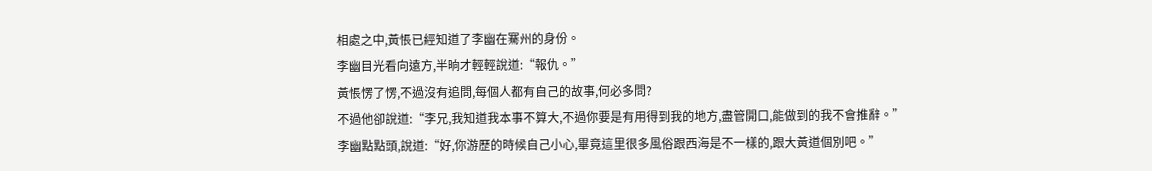相處之中,黃悵已經知道了李幽在騫州的身份。
李幽目光看向遠方,半晌才輕輕說道:“報仇。”
黃悵愣了愣,不過沒有追問,每個人都有自己的故事,何必多問?
不過他卻說道:“李兄,我知道我本事不算大,不過你要是有用得到我的地方,盡管開口,能做到的我不會推辭。”
李幽點點頭,說道:“好,你游歷的時候自己小心,畢竟這里很多風俗跟西海是不一樣的,跟大黃道個別吧。”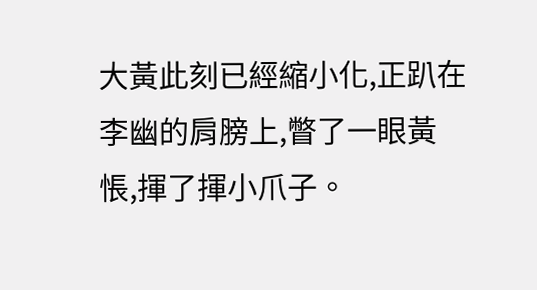大黃此刻已經縮小化,正趴在李幽的肩膀上,瞥了一眼黃悵,揮了揮小爪子。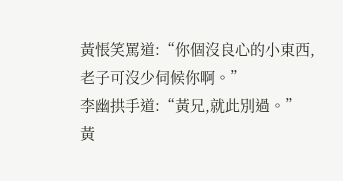黃悵笑罵道:“你個沒良心的小東西,老子可沒少伺候你啊。”
李幽拱手道:“黃兄,就此別過。”
黃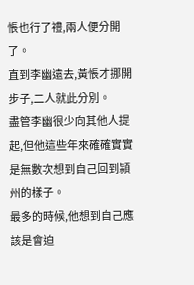悵也行了禮,兩人便分開了。
直到李幽遠去,黃悵才挪開步子,二人就此分別。
盡管李幽很少向其他人提起,但他這些年來確確實實是無數次想到自己回到潁州的樣子。
最多的時候,他想到自己應該是會迫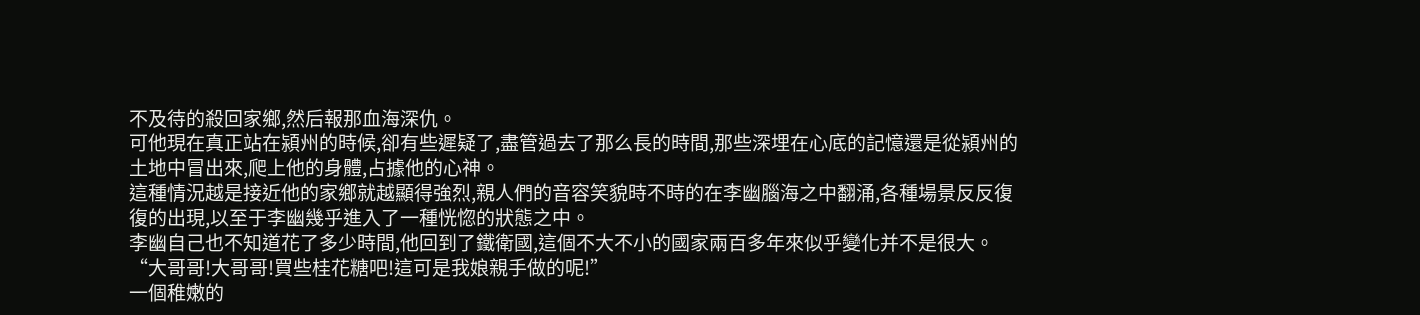不及待的殺回家鄉,然后報那血海深仇。
可他現在真正站在潁州的時候,卻有些遲疑了,盡管過去了那么長的時間,那些深埋在心底的記憶還是從潁州的土地中冒出來,爬上他的身體,占據他的心神。
這種情況越是接近他的家鄉就越顯得強烈,親人們的音容笑貌時不時的在李幽腦海之中翻涌,各種場景反反復復的出現,以至于李幽幾乎進入了一種恍惚的狀態之中。
李幽自己也不知道花了多少時間,他回到了鐵衛國,這個不大不小的國家兩百多年來似乎變化并不是很大。
“大哥哥!大哥哥!買些桂花糖吧!這可是我娘親手做的呢!”
一個稚嫩的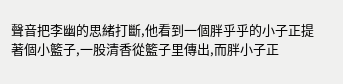聲音把李幽的思緒打斷,他看到一個胖乎乎的小子正提著個小籃子,一股清香從籃子里傳出,而胖小子正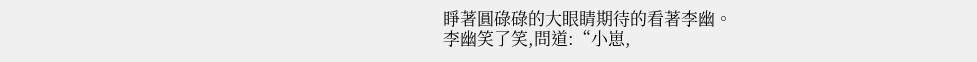睜著圓碌碌的大眼睛期待的看著李幽。
李幽笑了笑,問道:“小崽,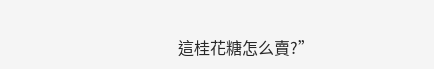這桂花糖怎么賣?”